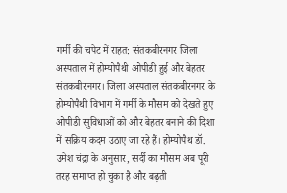गर्मी की चपेट में राहत: संतकबीरनगर जिला अस्पताल में होम्योपैथी ओपीडी हुई और बेहतर
संतकबीरनगर। जिला अस्पताल संतकबीरनगर के होम्योपैथी विभाग में गर्मी के मौसम को देखते हुए ओपीडी सुविधाओं को और बेहतर बनाने की दिशा में सक्रिय कदम उठाए जा रहे हैं। होम्योपैथ डॉ. उमेश चंद्रा के अनुसार, सर्दी का मौसम अब पूरी तरह समाप्त हो चुका है और बढ़ती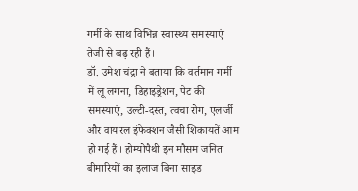गर्मी के साथ विभिन्न स्वास्थ्य समस्याएं तेजी से बढ़ रही हैं।
डॉ. उमेश चंद्रा ने बताया कि वर्तमान गर्मी में लू लगना, डिहाइड्रेशन, पेट की समस्याएं, उल्टी-दस्त, त्वचा रोग, एलर्जी और वायरल इंफेक्शन जैसी शिकायतें आम हो गई हैं। होम्योपैथी इन मौसम जनित बीमारियों का इलाज बिना साइड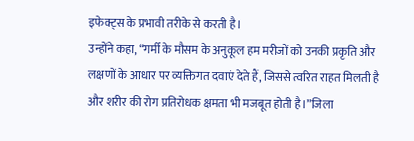इफेक्ट्स के प्रभावी तरीके से करती है।
उन्होंने कहा, “गर्मी के मौसम के अनुकूल हम मरीजों को उनकी प्रकृति और लक्षणों के आधार पर व्यक्तिगत दवाएं देते हैं, जिससे त्वरित राहत मिलती है और शरीर की रोग प्रतिरोधक क्षमता भी मजबूत होती है।”जिला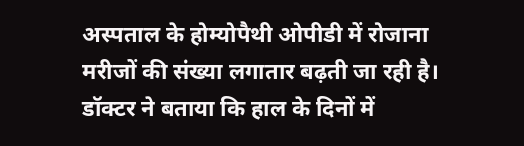अस्पताल के होम्योपैथी ओपीडी में रोजाना मरीजों की संख्या लगातार बढ़ती जा रही है। डॉक्टर ने बताया कि हाल के दिनों में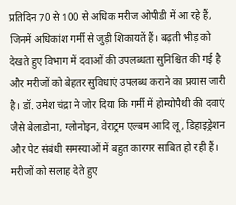प्रतिदिन 70 से 100 से अधिक मरीज ओपीडी में आ रहे हैं, जिनमें अधिकांश गर्मी से जुड़ी शिकायतें हैं। बढ़ती भीड़ को देखते हुए विभाग में दवाओं की उपलब्धता सुनिश्चित की गई है और मरीजों को बेहतर सुविधाएं उपलब्ध कराने का प्रयास जारी है। डॉ. उमेश चंद्रा ने जोर दिया कि गर्मी में होम्योपैथी की दवाएं जैसे बेलाडोना, ग्लोनोइन, वेराट्रम एल्बम आदि लू, डिहाइड्रेशन और पेट संबंधी समस्याओं में बहुत कारगर साबित हो रही हैं।
मरीजों को सलाह देते हुए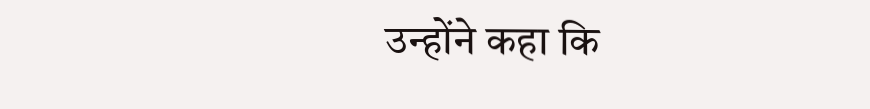उन्होंने कहा कि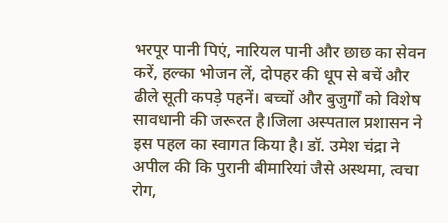भरपूर पानी पिएं, नारियल पानी और छाछ का सेवन करें, हल्का भोजन लें, दोपहर की धूप से बचें और ढीले सूती कपड़े पहनें। बच्चों और बुजुर्गों को विशेष सावधानी की जरूरत है।जिला अस्पताल प्रशासन ने इस पहल का स्वागत किया है। डॉ. उमेश चंद्रा ने अपील की कि पुरानी बीमारियां जैसे अस्थमा, त्वचा रोग,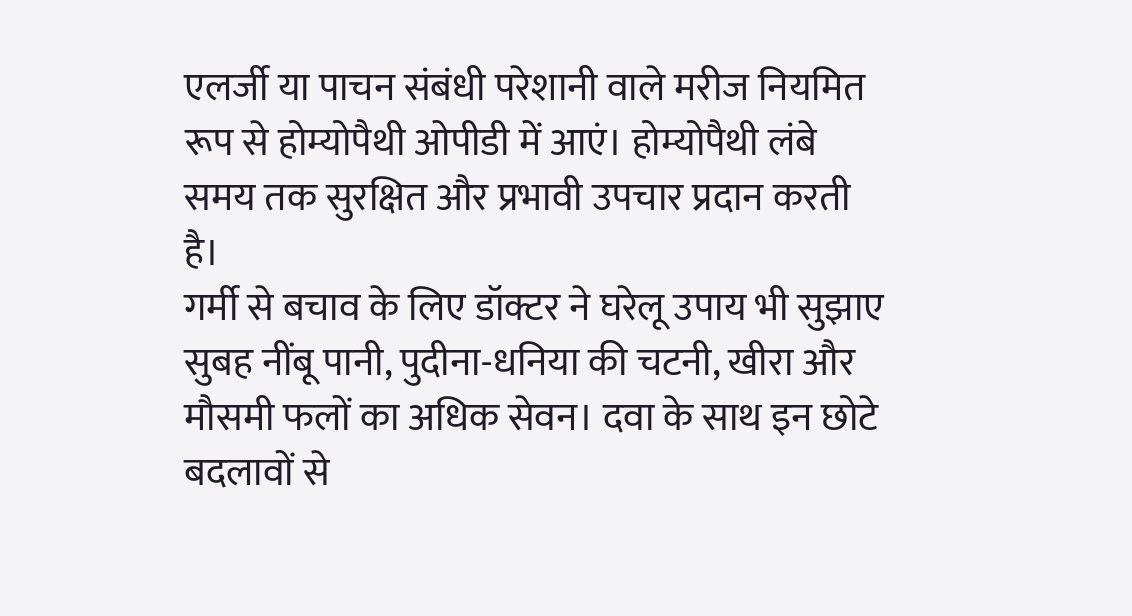एलर्जी या पाचन संबंधी परेशानी वाले मरीज नियमित रूप से होम्योपैथी ओपीडी में आएं। होम्योपैथी लंबे समय तक सुरक्षित और प्रभावी उपचार प्रदान करती है।
गर्मी से बचाव के लिए डॉक्टर ने घरेलू उपाय भी सुझाए सुबह नींबू पानी, पुदीना-धनिया की चटनी, खीरा और मौसमी फलों का अधिक सेवन। दवा के साथ इन छोटे बदलावों से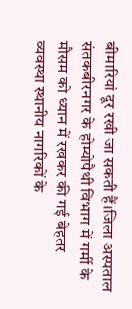बीमारियां दूर रखी जा सकती हैं।जिला अस्पताल संतकबीरनगर के होम्योपैथी विभाग में गर्मी के मौसम को ध्यान में रखकर की गई बेहतर व्यवस्था स्थानीय नागरिकों के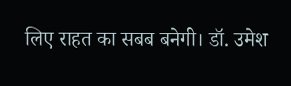लिए राहत का सबब बनेगी। डॉ. उमेश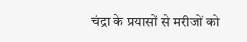चंद्रा के प्रयासों से मरीजों को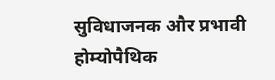सुविधाजनक और प्रभावी होम्योपैथिक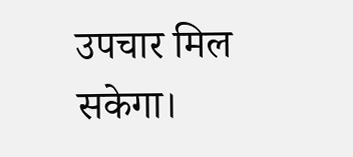उपचार मिल सकेगा।